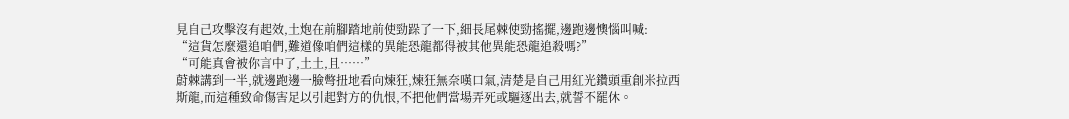見自己攻擊沒有起效,土炮在前腳踏地前使勁跺了一下,細長尾棘使勁搖擺,邊跑邊懊惱叫喊:
“這貨怎麼還追咱們,難道像咱們這樣的異能恐龍都得被其他異能恐龍追殺嗎?”
“可能真會被你言中了,土土,且……”
蔚棘講到一半,就邊跑邊一臉彆扭地看向煉狂,煉狂無奈嘆口氣,清楚是自己用紅光鑽頭重創米拉西斯龍,而這種致命傷害足以引起對方的仇恨,不把他們當場弄死或驅逐出去,就誓不罷休。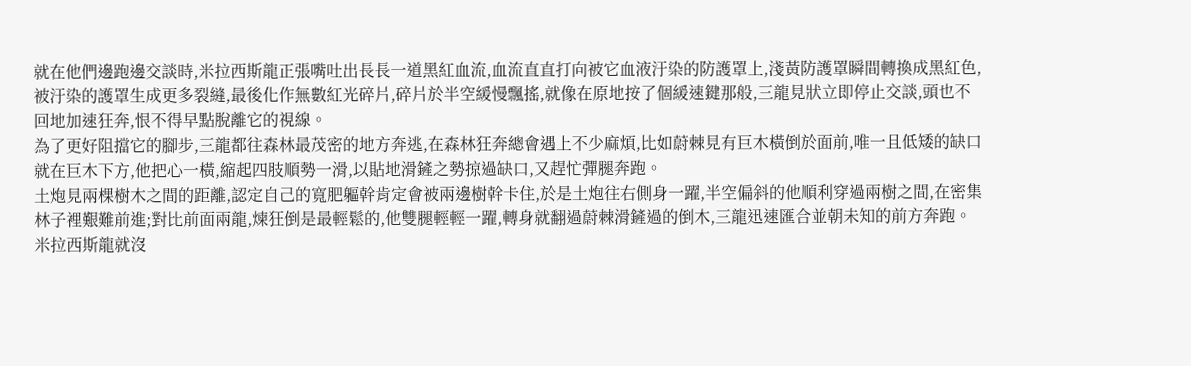就在他們邊跑邊交談時,米拉西斯龍正張嘴吐出長長一道黑紅血流,血流直直打向被它血液汙染的防護罩上,淺黃防護罩瞬間轉換成黑紅色,被汙染的護罩生成更多裂縫,最後化作無數紅光碎片,碎片於半空緩慢飄搖,就像在原地按了個緩速鍵那般,三龍見狀立即停止交談,頭也不回地加速狂奔,恨不得早點脫離它的視線。
為了更好阻擋它的腳步,三龍都往森林最茂密的地方奔逃,在森林狂奔總會遇上不少麻煩,比如蔚棘見有巨木橫倒於面前,唯一且低矮的缺口就在巨木下方,他把心一橫,縮起四肢順勢一滑,以貼地滑鏟之勢掠過缺口,又趕忙彈腿奔跑。
土炮見兩棵樹木之間的距離,認定自己的寬肥軀幹肯定會被兩邊樹幹卡住,於是土炮往右側身一躍,半空偏斜的他順利穿過兩樹之間,在密集林子裡艱難前進;對比前面兩龍,煉狂倒是最輕鬆的,他雙腿輕輕一躍,轉身就翻過蔚棘滑鏟過的倒木,三龍迅速匯合並朝未知的前方奔跑。
米拉西斯龍就沒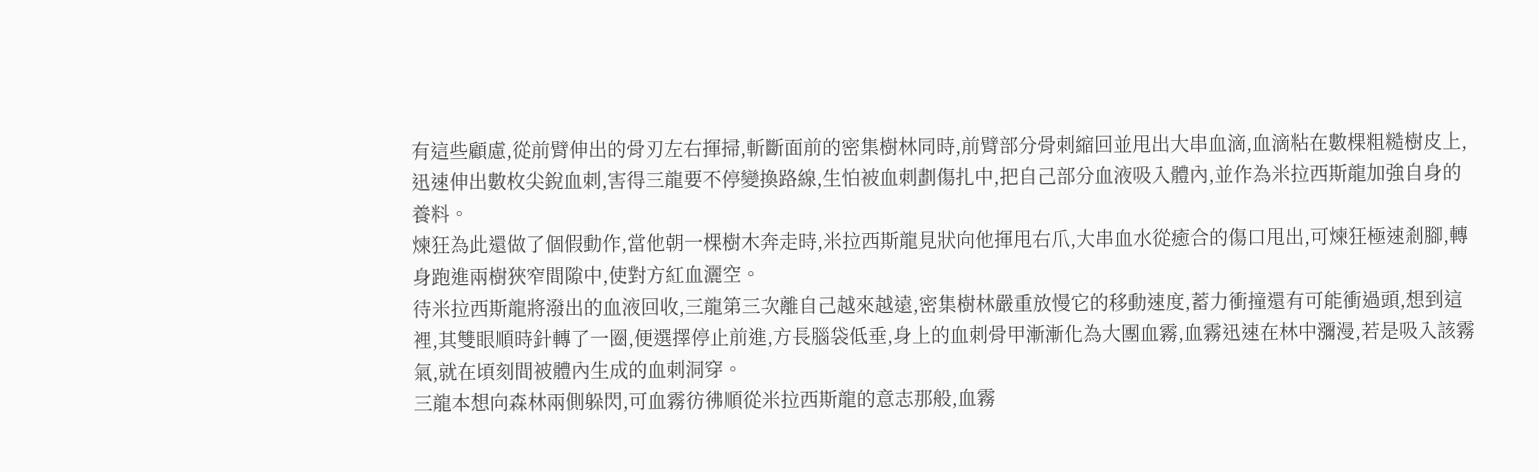有這些顧慮,從前臂伸出的骨刃左右揮掃,斬斷面前的密集樹林同時,前臂部分骨刺縮回並甩出大串血滴,血滴粘在數棵粗糙樹皮上,迅速伸出數枚尖銳血刺,害得三龍要不停變換路線,生怕被血刺劃傷扎中,把自己部分血液吸入體內,並作為米拉西斯龍加強自身的養料。
煉狂為此還做了個假動作,當他朝一棵樹木奔走時,米拉西斯龍見狀向他揮甩右爪,大串血水從癒合的傷口甩出,可煉狂極速剎腳,轉身跑進兩樹狹窄間隙中,使對方紅血灑空。
待米拉西斯龍將潑出的血液回收,三龍第三次離自己越來越遠,密集樹林嚴重放慢它的移動速度,蓄力衝撞還有可能衝過頭,想到這裡,其雙眼順時針轉了一圈,便選擇停止前進,方長腦袋低垂,身上的血刺骨甲漸漸化為大團血霧,血霧迅速在林中瀰漫,若是吸入該霧氣,就在頃刻間被體內生成的血刺洞穿。
三龍本想向森林兩側躲閃,可血霧彷彿順從米拉西斯龍的意志那般,血霧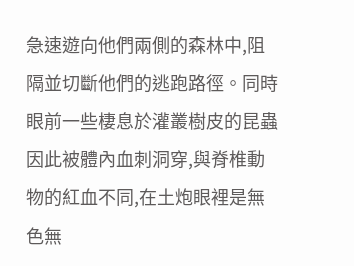急速遊向他們兩側的森林中,阻隔並切斷他們的逃跑路徑。同時眼前一些棲息於灌叢樹皮的昆蟲因此被體內血刺洞穿,與脊椎動物的紅血不同,在土炮眼裡是無色無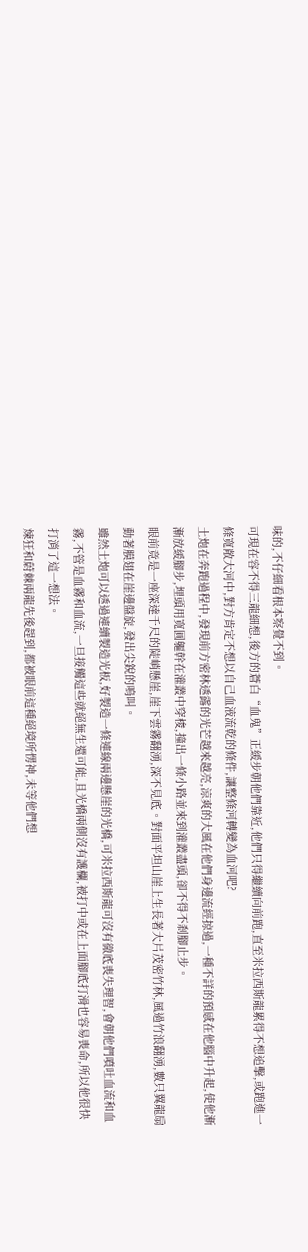味的,不仔細看根本察覺不到。
可現在容不得三龍細想,後方的蒼白“血鬼”正緩步朝他們靠近,他們只得繼續向前跑,直至米拉西斯龍累得不想追擊,或跑進一條寬敞大河中,對方肯定不想以自己血液流乾的條件,讓整條河轉變為血河吧?
土炮在奔跑過程中,發現前方密林透露的光芒越來越亮,涼爽的大風在他們身邊流經掠過,一種不詳的預感在他腦中升起,使他漸漸放緩腳步,埋頭用寬圓軀幹在灌叢中穿梭,撞出一條小路並來到灌叢盡頭,卻不得不剎腳止步。
眼前竟是一座深達千尺的陡峭懸崖,崖下雲霧翻湧,深不見底。對面平坦山崖上生長著大片茂密竹林,風過竹浪翻湧,數只翼龍扇動著膜翅在崖邊盤旋,發出尖銳的鳴叫。
雖然土炮可以透過連續製造光板,好製造一條連線兩邊懸崖的光橋,可米拉西斯龍可沒有徹底喪失理智,會朝他們噴吐血流和血霧,不管是血霧和血流,一旦接觸這些就絕無生還可能,且光橋兩側沒有護欄,被打中或在上面腳底打滑也容易喪命,所以他很快打消了這一想法。
煉狂和蔚棘兩龍先後趕到,都被眼前這種絕境所愣神,未等他們想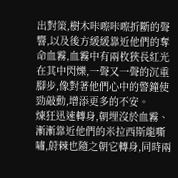出對策,樹木咔嚓咔嚓折斷的聲響,以及後方緩緩靠近他們的奪命血霧,血霧中有兩枚狹長紅光在其中閃爍,一聲又一聲的沉重腳步,像對著他們心中的警鐘使勁敲動,增添更多的不安。
煉狂迅速轉身,朝埋沒於血霧、漸漸靠近他們的米拉西斯龍嘶嘯,蔚棘也隨之朝它轉身,同時兩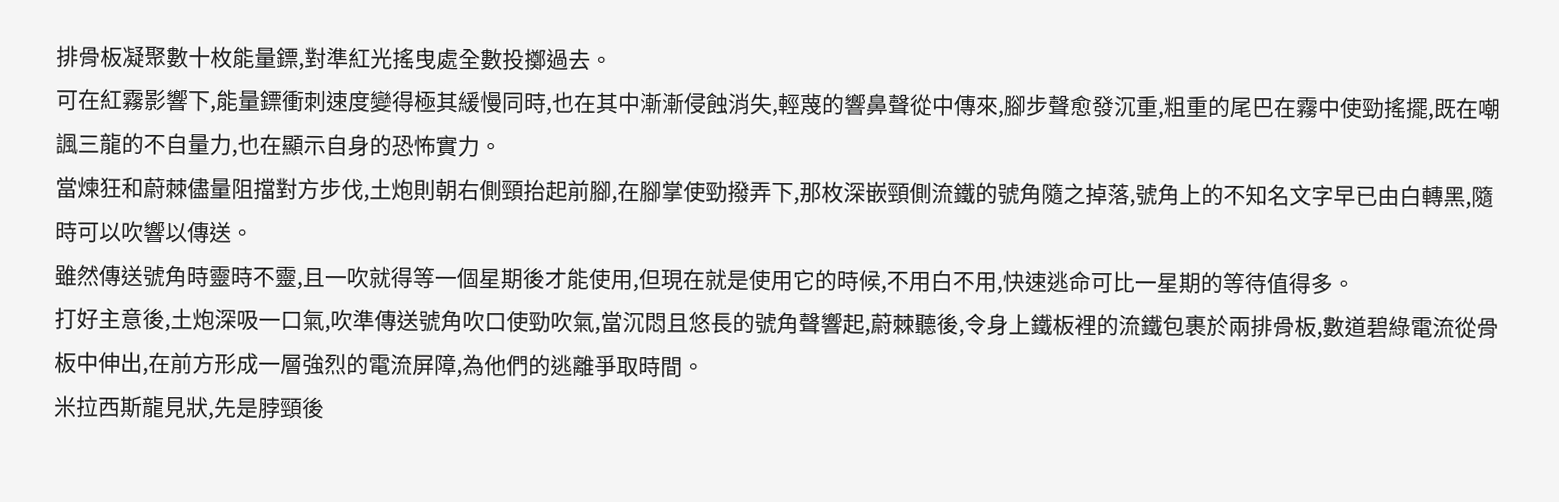排骨板凝聚數十枚能量鏢,對準紅光搖曳處全數投擲過去。
可在紅霧影響下,能量鏢衝刺速度變得極其緩慢同時,也在其中漸漸侵蝕消失,輕蔑的響鼻聲從中傳來,腳步聲愈發沉重,粗重的尾巴在霧中使勁搖擺,既在嘲諷三龍的不自量力,也在顯示自身的恐怖實力。
當煉狂和蔚棘儘量阻擋對方步伐,土炮則朝右側頸抬起前腳,在腳掌使勁撥弄下,那枚深嵌頸側流鐵的號角隨之掉落,號角上的不知名文字早已由白轉黑,隨時可以吹響以傳送。
雖然傳送號角時靈時不靈,且一吹就得等一個星期後才能使用,但現在就是使用它的時候,不用白不用,快速逃命可比一星期的等待值得多。
打好主意後,土炮深吸一口氣,吹準傳送號角吹口使勁吹氣,當沉悶且悠長的號角聲響起,蔚棘聽後,令身上鐵板裡的流鐵包裹於兩排骨板,數道碧綠電流從骨板中伸出,在前方形成一層強烈的電流屏障,為他們的逃離爭取時間。
米拉西斯龍見狀,先是脖頸後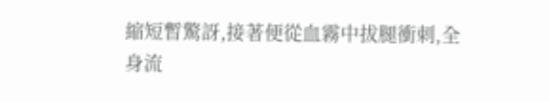縮短暫驚訝,接著便從血霧中拔腿衝刺,全身流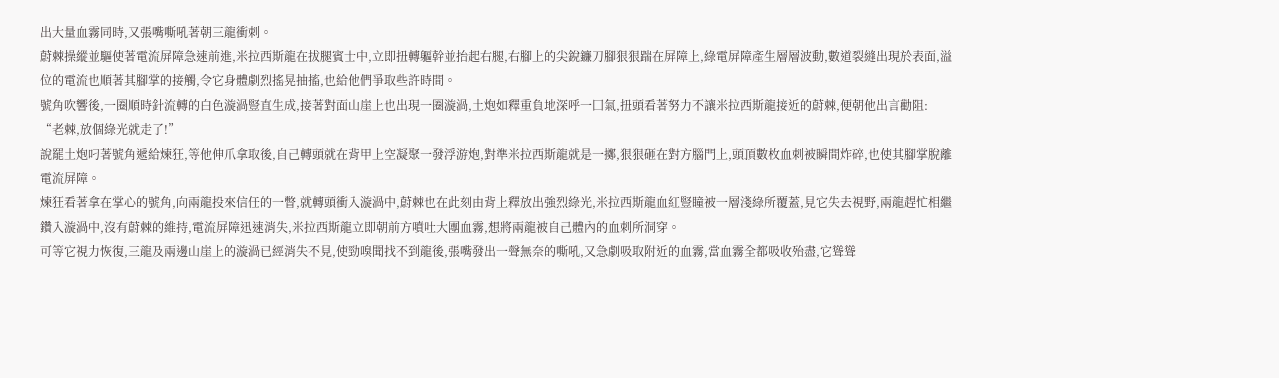出大量血霧同時,又張嘴嘶吼著朝三龍衝刺。
蔚棘操縱並驅使著電流屏障急速前進,米拉西斯龍在拔腿賓士中,立即扭轉軀幹並抬起右腿,右腳上的尖銳鐮刀腳狠狠踹在屏障上,綠電屏障產生層層波動,數道裂縫出現於表面,溢位的電流也順著其腳掌的接觸,令它身體劇烈搖晃抽搐,也給他們爭取些許時間。
號角吹響後,一圈順時針流轉的白色漩渦豎直生成,接著對面山崖上也出現一圈漩渦,土炮如釋重負地深呼一囗氣,扭頭看著努力不讓米拉西斯龍接近的蔚棘,便朝他出言勸阻:
“老棘,放個綠光就走了!”
說罷土炮叼著號角遞給煉狂,等他伸爪拿取後,自己轉頭就在背甲上空凝聚一發浮游炮,對準米拉西斯龍就是一擲,狠狠砸在對方腦門上,頭頂數枚血刺被瞬間炸碎,也使其腳掌脫離電流屏障。
煉狂看著拿在掌心的號角,向兩龍投來信任的一瞥,就轉頭衝入漩渦中,蔚棘也在此刻由背上釋放出強烈綠光,米拉西斯龍血紅豎瞳被一層淺綠所覆蓋,見它失去視野,兩龍趕忙相繼鑽入漩渦中,沒有蔚棘的維持,電流屏障迅速消失,米拉西斯龍立即朝前方噴吐大團血霧,想將兩龍被自己體內的血刺所洞穿。
可等它視力恢復,三龍及兩邊山崖上的漩渦已經消失不見,使勁嗅聞找不到龍後,張嘴發出一聲無奈的嘶吼,又急劇吸取附近的血霧,當血霧全都吸收殆盡,它聳聳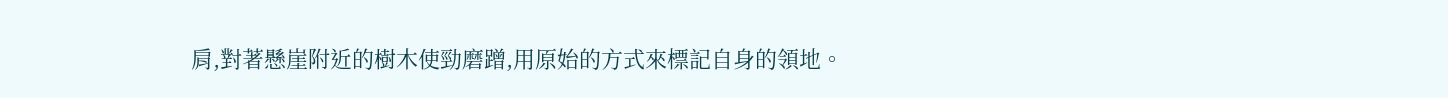肩,對著懸崖附近的樹木使勁磨蹭,用原始的方式來標記自身的領地。